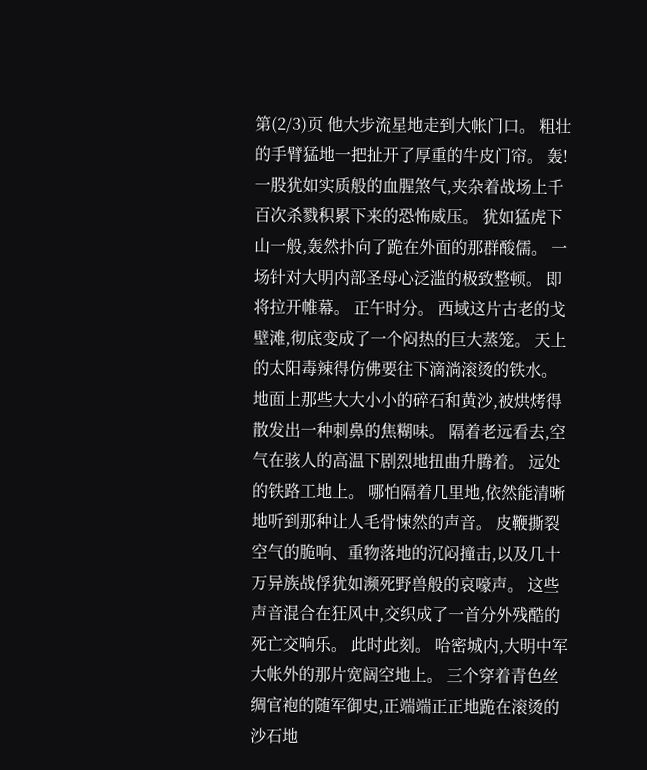第(2/3)页 他大步流星地走到大帐门口。 粗壮的手臂猛地一把扯开了厚重的牛皮门帘。 轰! 一股犹如实质般的血腥煞气,夹杂着战场上千百次杀戮积累下来的恐怖威压。 犹如猛虎下山一般,轰然扑向了跪在外面的那群酸儒。 一场针对大明内部圣母心泛滥的极致整顿。 即将拉开帷幕。 正午时分。 西域这片古老的戈壁滩,彻底变成了一个闷热的巨大蒸笼。 天上的太阳毒辣得仿佛要往下滴淌滚烫的铁水。 地面上那些大大小小的碎石和黄沙,被烘烤得散发出一种刺鼻的焦糊味。 隔着老远看去,空气在骇人的高温下剧烈地扭曲升腾着。 远处的铁路工地上。 哪怕隔着几里地,依然能清晰地听到那种让人毛骨悚然的声音。 皮鞭撕裂空气的脆响、重物落地的沉闷撞击,以及几十万异族战俘犹如濒死野兽般的哀嚎声。 这些声音混合在狂风中,交织成了一首分外残酷的死亡交响乐。 此时此刻。 哈密城内,大明中军大帐外的那片宽阔空地上。 三个穿着青色丝绸官袍的随军御史,正端端正正地跪在滚烫的沙石地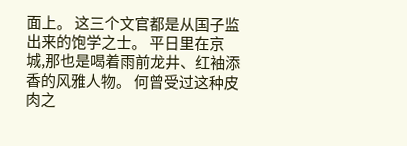面上。 这三个文官都是从国子监出来的饱学之士。 平日里在京城,那也是喝着雨前龙井、红袖添香的风雅人物。 何曾受过这种皮肉之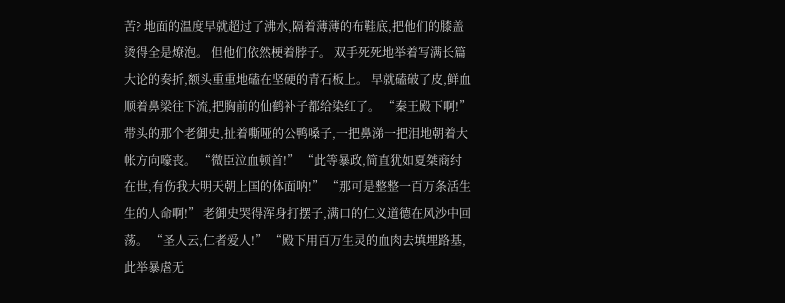苦? 地面的温度早就超过了沸水,隔着薄薄的布鞋底,把他们的膝盖烫得全是燎泡。 但他们依然梗着脖子。 双手死死地举着写满长篇大论的奏折,额头重重地磕在坚硬的青石板上。 早就磕破了皮,鲜血顺着鼻梁往下流,把胸前的仙鹤补子都给染红了。 “秦王殿下啊!” 带头的那个老御史,扯着嘶哑的公鸭嗓子,一把鼻涕一把泪地朝着大帐方向嚎丧。 “微臣泣血顿首!” “此等暴政,简直犹如夏桀商纣在世,有伤我大明天朝上国的体面呐!” “那可是整整一百万条活生生的人命啊!” 老御史哭得浑身打摆子,满口的仁义道德在风沙中回荡。 “圣人云,仁者爱人!” “殿下用百万生灵的血肉去填埋路基,此举暴虐无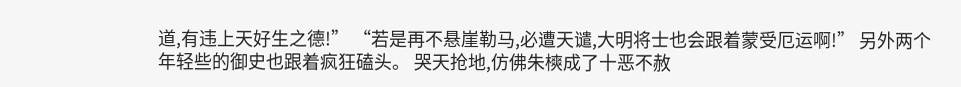道,有违上天好生之德!” “若是再不悬崖勒马,必遭天谴,大明将士也会跟着蒙受厄运啊!” 另外两个年轻些的御史也跟着疯狂磕头。 哭天抢地,仿佛朱樉成了十恶不赦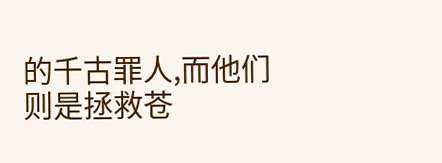的千古罪人,而他们则是拯救苍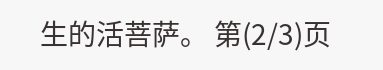生的活菩萨。 第(2/3)页